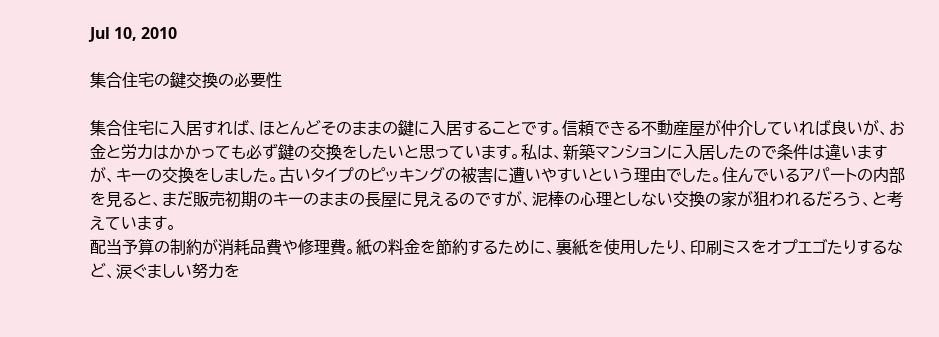Jul 10, 2010

集合住宅の鍵交換の必要性

集合住宅に入居すれば、ほとんどそのままの鍵に入居することです。信頼できる不動産屋が仲介していれば良いが、お金と労力はかかっても必ず鍵の交換をしたいと思っています。私は、新築マンションに入居したので条件は違いますが、キーの交換をしました。古いタイプのピッキングの被害に遭いやすいという理由でした。住んでいるアパートの内部を見ると、まだ販売初期のキーのままの長屋に見えるのですが、泥棒の心理としない交換の家が狙われるだろう、と考えています。
配当予算の制約が消耗品費や修理費。紙の料金を節約するために、裏紙を使用したり、印刷ミスをオプエゴたりするなど、涙ぐましい努力を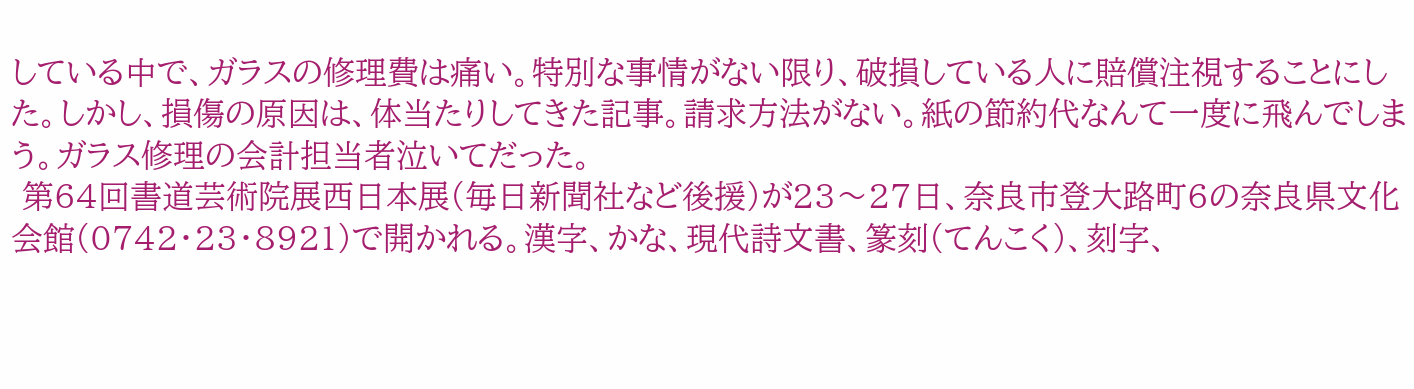している中で、ガラスの修理費は痛い。特別な事情がない限り、破損している人に賠償注視することにした。しかし、損傷の原因は、体当たりしてきた記事。請求方法がない。紙の節約代なんて一度に飛んでしまう。ガラス修理の会計担当者泣いてだった。
 第64回書道芸術院展西日本展(毎日新聞社など後援)が23〜27日、奈良市登大路町6の奈良県文化会館(0742・23・8921)で開かれる。漢字、かな、現代詩文書、篆刻(てんこく)、刻字、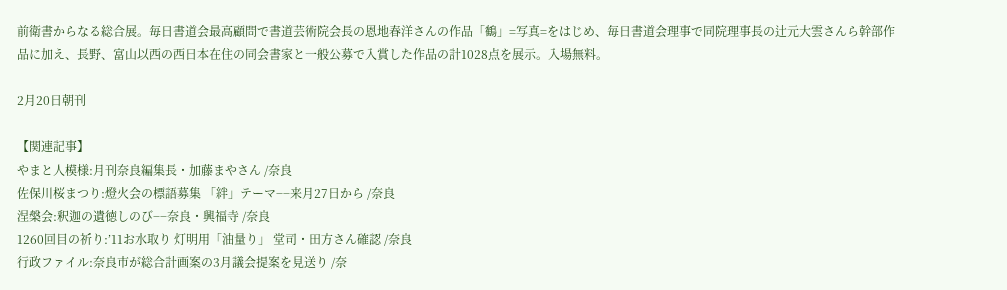前衛書からなる総合展。毎日書道会最高顧問で書道芸術院会長の恩地春洋さんの作品「鶴」=写真=をはじめ、毎日書道会理事で同院理事長の辻元大雲さんら幹部作品に加え、長野、富山以西の西日本在住の同会書家と一般公募で入賞した作品の計1028点を展示。入場無料。

2月20日朝刊

【関連記事】
やまと人模様:月刊奈良編集長・加藤まやさん /奈良
佐保川桜まつり:燈火会の標語募集 「絆」テーマ−−来月27日から /奈良
涅槃会:釈迦の遺徳しのび−−奈良・興福寺 /奈良
1260回目の祈り:’11お水取り 灯明用「油量り」 堂司・田方さん確認 /奈良
行政ファイル:奈良市が総合計画案の3月議会提案を見送り /奈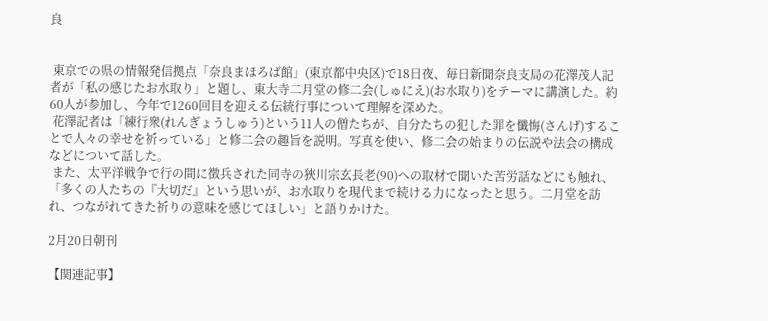良


 東京での県の情報発信拠点「奈良まほろば館」(東京都中央区)で18日夜、毎日新聞奈良支局の花澤茂人記者が「私の感じたお水取り」と題し、東大寺二月堂の修二会(しゅにえ)(お水取り)をテーマに講演した。約60人が参加し、今年で1260回目を迎える伝統行事について理解を深めた。
 花澤記者は「練行衆(れんぎょうしゅう)という11人の僧たちが、自分たちの犯した罪を懺悔(さんげ)することで人々の幸せを祈っている」と修二会の趣旨を説明。写真を使い、修二会の始まりの伝説や法会の構成などについて話した。
 また、太平洋戦争で行の間に徴兵された同寺の狹川宗玄長老(90)への取材で聞いた苦労話などにも触れ、「多くの人たちの『大切だ』という思いが、お水取りを現代まで続ける力になったと思う。二月堂を訪れ、つながれてきた祈りの意味を感じてほしい」と語りかけた。

2月20日朝刊

【関連記事】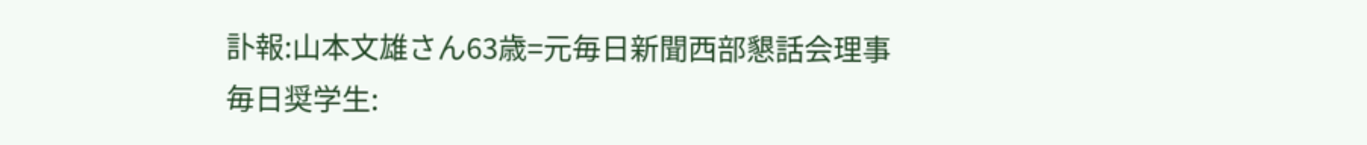訃報:山本文雄さん63歳=元毎日新聞西部懇話会理事
毎日奨学生: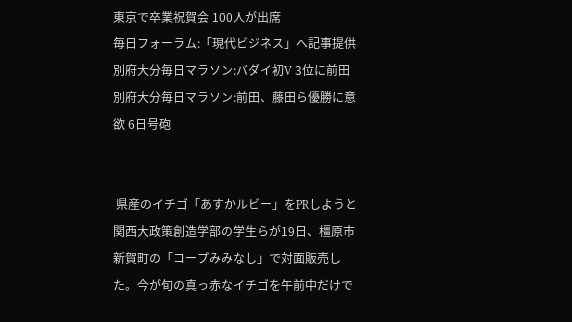東京で卒業祝賀会 100人が出席
毎日フォーラム:「現代ビジネス」へ記事提供
別府大分毎日マラソン:バダイ初V 3位に前田
別府大分毎日マラソン:前田、藤田ら優勝に意欲 6日号砲


 県産のイチゴ「あすかルビー」をPRしようと関西大政策創造学部の学生らが19日、橿原市新賀町の「コープみみなし」で対面販売した。今が旬の真っ赤なイチゴを午前中だけで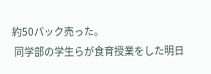約50パック売った。
 同学部の学生らが食育授業をした明日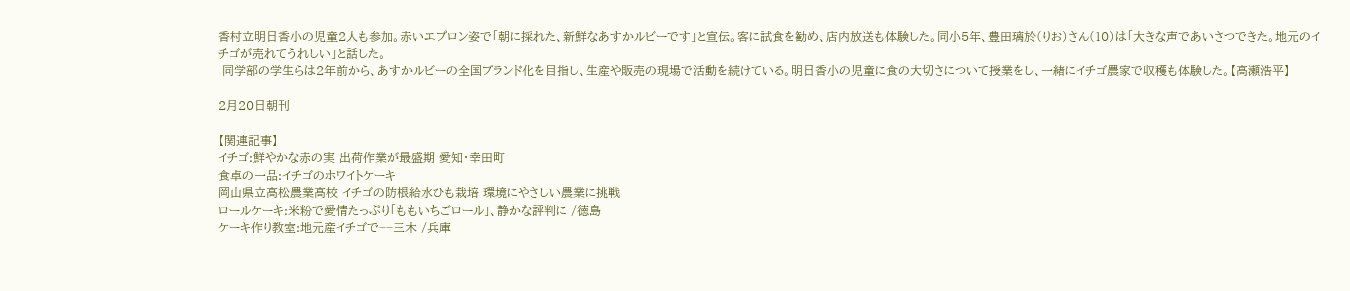香村立明日香小の児童2人も参加。赤いエプロン姿で「朝に採れた、新鮮なあすかルビーです」と宣伝。客に試食を勧め、店内放送も体験した。同小5年、豊田璃於(りお)さん(10)は「大きな声であいさつできた。地元のイチゴが売れてうれしい」と話した。
 同学部の学生らは2年前から、あすかルビーの全国ブランド化を目指し、生産や販売の現場で活動を続けている。明日香小の児童に食の大切さについて授業をし、一緒にイチゴ農家で収穫も体験した。【高瀬浩平】

2月20日朝刊

【関連記事】
イチゴ:鮮やかな赤の実 出荷作業が最盛期 愛知・幸田町
食卓の一品:イチゴのホワイトケーキ
岡山県立高松農業高校 イチゴの防根給水ひも栽培 環境にやさしい農業に挑戦
ロールケーキ:米粉で愛情たっぷり「ももいちごロール」、静かな評判に /徳島
ケーキ作り教室:地元産イチゴで−−三木 /兵庫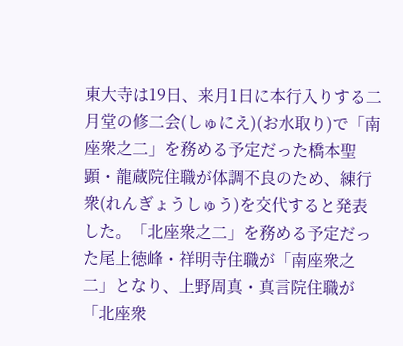東大寺は19日、来月1日に本行入りする二月堂の修二会(しゅにえ)(お水取り)で「南座衆之二」を務める予定だった橋本聖顕・龍蔵院住職が体調不良のため、練行衆(れんぎょうしゅう)を交代すると発表した。「北座衆之二」を務める予定だった尾上徳峰・祥明寺住職が「南座衆之二」となり、上野周真・真言院住職が「北座衆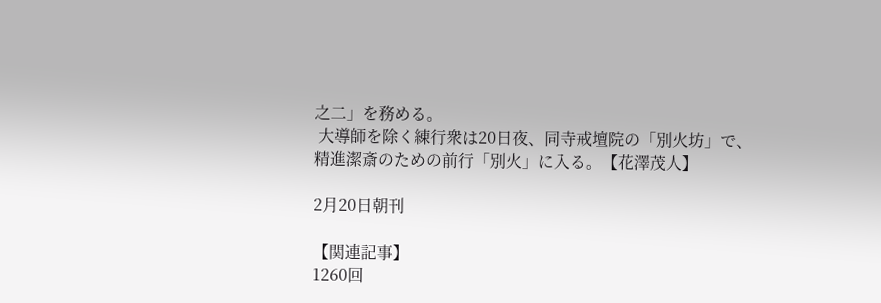之二」を務める。
 大導師を除く練行衆は20日夜、同寺戒壇院の「別火坊」で、精進潔斎のための前行「別火」に入る。【花澤茂人】

2月20日朝刊

【関連記事】
1260回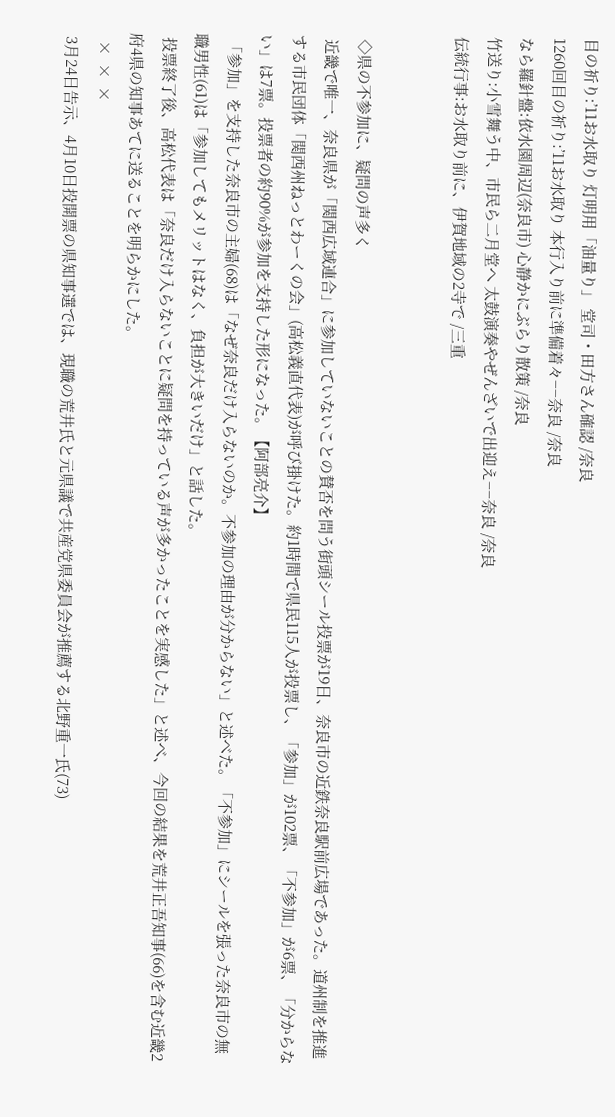目の祈り:’11お水取り 灯明用「油量り」 堂司・田方さん確認 /奈良
1260回目の祈り:’11お水取り 本行入り前に準備着々−−奈良 /奈良
なら羅針盤:依水園周辺(奈良市) 心静かにぶらり散策 /奈良
竹送り:小雪舞う中、市民ら二月堂へ 太鼓演奏やぜんざいで出迎え−−奈良 /奈良
伝統行事:お水取り前に、伊賀地域の2寺で /三重


 ◇県の不参加に、疑問の声多く
 近畿で唯一、奈良県が「関西広域連合」に参加していないことの賛否を問う街頭シール投票が19日、奈良市の近鉄奈良駅前広場であった。道州制を推進する市民団体「関西州ねっとわーくの会」(高松義直代表)が呼び掛けた。約1時間で県民115人が投票し、「参加」が102票、「不参加」が6票、「分からない」は7票。投票者の約90%が参加を支持した形になった。【阿部亮介】
 「参加」を支持した奈良市の主婦(68)は「なぜ奈良だけ入らないのか。不参加の理由が分からない」と述べた。「不参加」にシールを張った奈良市の無職男性(61)は「参加してもメリットはなく、負担が大きいだけ」と話した。
 投票終了後、高松代表は「奈良だけ入らないことに疑問を持っている声が多かったことを実感した」と述べ、今回の結果を荒井正吾知事(66)を含む近畿2府4県の知事あてに送ることを明らかにした。
  ×  ×  ×
 3月24日告示、4月10日投開票の県知事選では、現職の荒井氏と元県議で共産党県委員会が推薦する北野重一氏(73)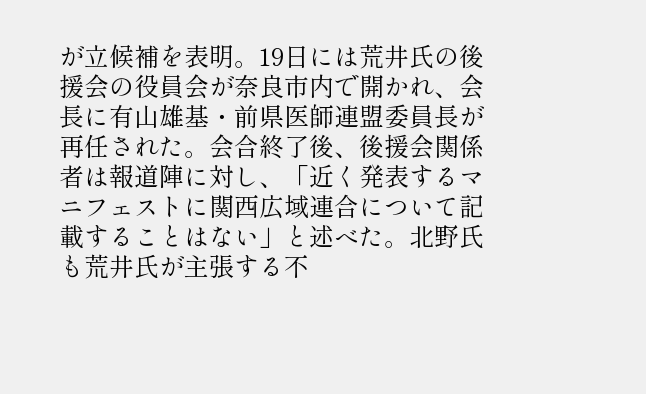が立候補を表明。19日には荒井氏の後援会の役員会が奈良市内で開かれ、会長に有山雄基・前県医師連盟委員長が再任された。会合終了後、後援会関係者は報道陣に対し、「近く発表するマニフェストに関西広域連合について記載することはない」と述べた。北野氏も荒井氏が主張する不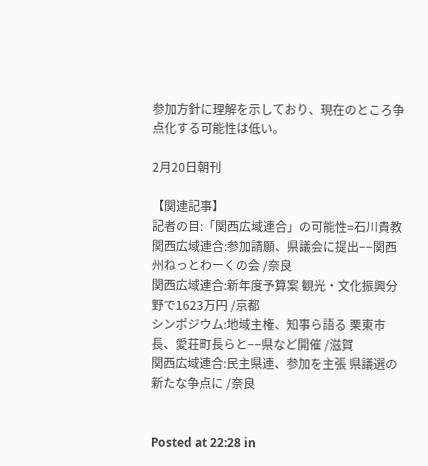参加方針に理解を示しており、現在のところ争点化する可能性は低い。

2月20日朝刊

【関連記事】
記者の目:「関西広域連合」の可能性=石川貴教
関西広域連合:参加請願、県議会に提出−−関西州ねっとわーくの会 /奈良
関西広域連合:新年度予算案 観光・文化振興分野で1623万円 /京都
シンポジウム:地域主権、知事ら語る 栗東市長、愛荘町長らと−−県など開催 /滋賀
関西広域連合:民主県連、参加を主張 県議選の新たな争点に /奈良


Posted at 22:28 in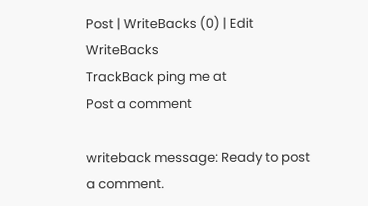Post | WriteBacks (0) | Edit
WriteBacks
TrackBack ping me at
Post a comment

writeback message: Ready to post a comment.